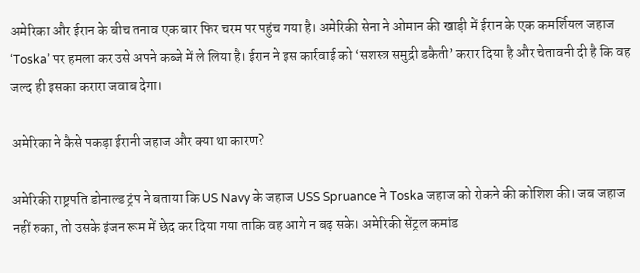अमेरिका और ईरान के बीच तनाव एक बार फिर चरम पर पहुंच गया है। अमेरिकी सेना ने ओमान की खाड़ी में ईरान के एक कमर्शियल जहाज ‘Toska’ पर हमला कर उसे अपने कब्जे में ले लिया है। ईरान ने इस कार्रवाई को ‘सशस्त्र समुद्री डकैती’ करार दिया है और चेतावनी दी है कि वह जल्द ही इसका करारा जवाब देगा।

अमेरिका ने कैसे पकड़ा ईरानी जहाज और क्या था कारण?

अमेरिकी राष्ट्रपति डोनाल्ड ट्रंप ने बताया कि US Navy के जहाज USS Spruance ने Toska जहाज को रोकने की कोशिश की। जब जहाज नहीं रुका, तो उसके इंजन रूम में छेद कर दिया गया ताकि वह आगे न बढ़ सके। अमेरिकी सेंट्रल कमांड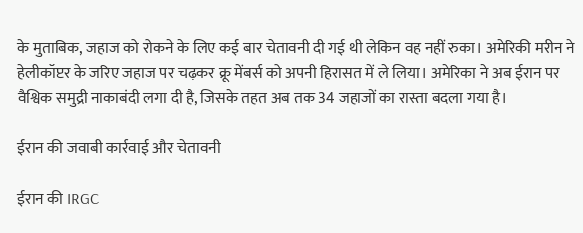के मुताबिक, जहाज को रोकने के लिए कई बार चेतावनी दी गई थी लेकिन वह नहीं रुका। अमेरिकी मरीन ने हेलीकॉप्टर के जरिए जहाज पर चढ़कर क्रू मेंबर्स को अपनी हिरासत में ले लिया। अमेरिका ने अब ईरान पर वैश्विक समुद्री नाकाबंदी लगा दी है, जिसके तहत अब तक 34 जहाजों का रास्ता बदला गया है।

ईरान की जवाबी कार्रवाई और चेतावनी

ईरान की IRGC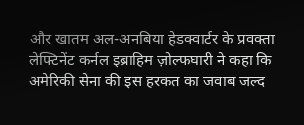और खातम अल-अनबिया हेडक्वार्टर के प्रवक्ता लेफ्टिनेंट कर्नल इब्राहिम ज़ोल्फघारी ने कहा कि अमेरिकी सेना की इस हरकत का जवाब जल्द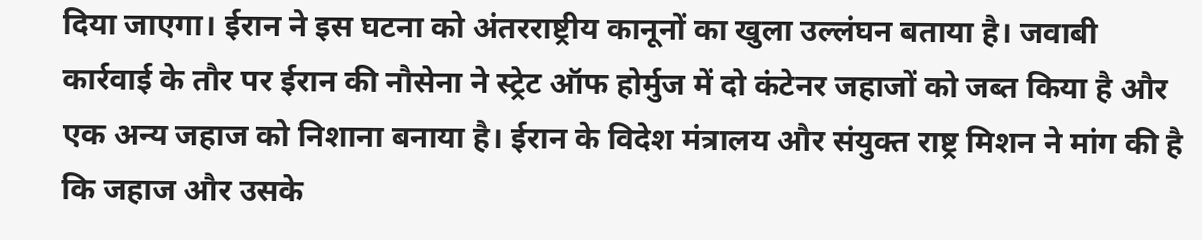दिया जाएगा। ईरान ने इस घटना को अंतरराष्ट्रीय कानूनों का खुला उल्लंघन बताया है। जवाबी कार्रवाई के तौर पर ईरान की नौसेना ने स्ट्रेट ऑफ होर्मुज में दो कंटेनर जहाजों को जब्त किया है और एक अन्य जहाज को निशाना बनाया है। ईरान के विदेश मंत्रालय और संयुक्त राष्ट्र मिशन ने मांग की है कि जहाज और उसके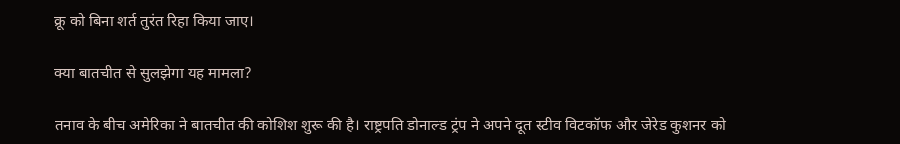क्रू को बिना शर्त तुरंत रिहा किया जाए।

क्या बातचीत से सुलझेगा यह मामला?

तनाव के बीच अमेरिका ने बातचीत की कोशिश शुरू की है। राष्ट्रपति डोनाल्ड ट्रंप ने अपने दूत स्टीव विटकॉफ और जेरेड कुशनर को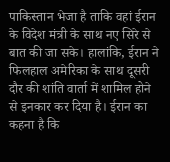पाकिस्तान भेजा है ताकि वहां ईरान के विदेश मंत्री के साथ नए सिरे से बात की जा सके। हालांकि, ईरान ने फिलहाल अमेरिका के साथ दूसरी दौर की शांति वार्ता में शामिल होने से इनकार कर दिया है। ईरान का कहना है कि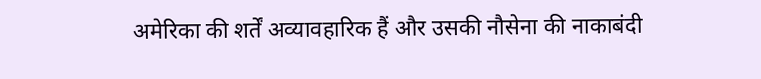अमेरिका की शर्तें अव्यावहारिक हैं और उसकी नौसेना की नाकाबंदी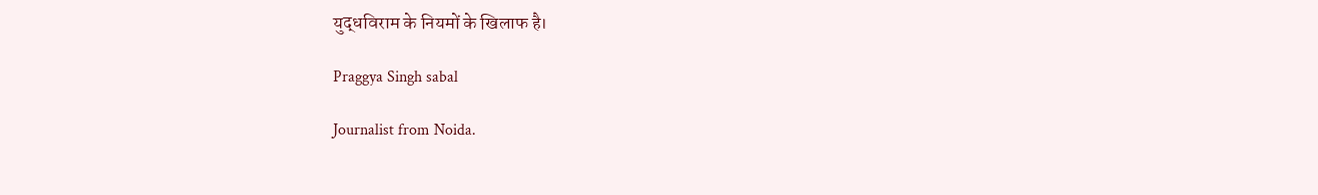युद्धविराम के नियमों के खिलाफ है।

Praggya Singh sabal

Journalist from Noida.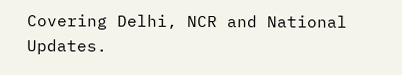Covering Delhi, NCR and National Updates.